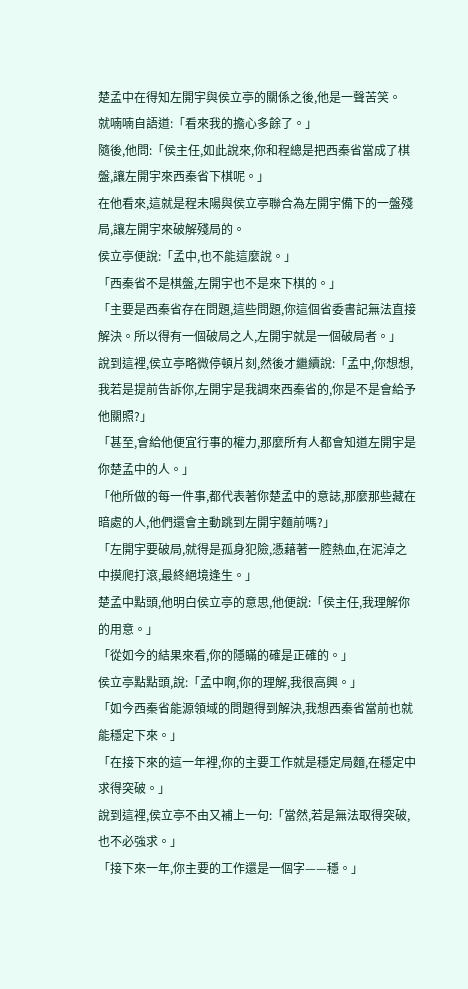楚孟中在得知左開宇與侯立亭的關係之後,他是一聲苦笑。
就喃喃自語道:「看來我的擔心多餘了。」
隨後,他問:「侯主任,如此說來,你和程總是把西秦省當成了棋盤,讓左開宇來西秦省下棋呢。」
在他看來,這就是程未陽與侯立亭聯合為左開宇備下的一盤殘局,讓左開宇來破解殘局的。
侯立亭便說:「孟中,也不能這麼說。」
「西秦省不是棋盤,左開宇也不是來下棋的。」
「主要是西秦省存在問題,這些問題,你這個省委書記無法直接解決。所以得有一個破局之人,左開宇就是一個破局者。」
說到這裡,侯立亭略微停頓片刻,然後才繼續說:「孟中,你想想,我若是提前告訴你,左開宇是我調來西秦省的,你是不是會給予他關照?」
「甚至,會給他便宜行事的權力,那麼所有人都會知道左開宇是你楚孟中的人。」
「他所做的每一件事,都代表著你楚孟中的意誌,那麼那些藏在暗處的人,他們還會主動跳到左開宇麵前嗎?」
「左開宇要破局,就得是孤身犯險,憑藉著一腔熱血,在泥淖之中摸爬打滾,最終絕境逢生。」
楚孟中點頭,他明白侯立亭的意思,他便說:「侯主任,我理解你的用意。」
「從如今的結果來看,你的隱瞞的確是正確的。」
侯立亭點點頭,說:「孟中啊,你的理解,我很高興。」
「如今西秦省能源領域的問題得到解決,我想西秦省當前也就能穩定下來。」
「在接下來的這一年裡,你的主要工作就是穩定局麵,在穩定中求得突破。」
說到這裡,侯立亭不由又補上一句:「當然,若是無法取得突破,也不必強求。」
「接下來一年,你主要的工作還是一個字——穩。」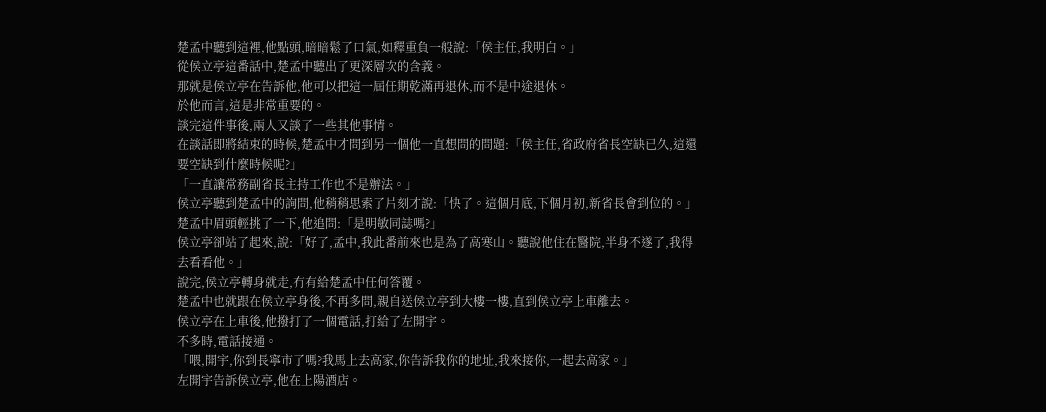楚孟中聽到這裡,他點頭,暗暗鬆了口氣,如釋重負一般說:「侯主任,我明白。」
從侯立亭這番話中,楚孟中聽出了更深層次的含義。
那就是侯立亭在告訴他,他可以把這一屆任期乾滿再退休,而不是中途退休。
於他而言,這是非常重要的。
談完這件事後,兩人又談了一些其他事情。
在談話即將結束的時候,楚孟中才問到另一個他一直想問的問題:「侯主任,省政府省長空缺已久,這還要空缺到什麼時候呢?」
「一直讓常務副省長主持工作也不是辦法。」
侯立亭聽到楚孟中的詢問,他稍稍思索了片刻才說:「快了。這個月底,下個月初,新省長會到位的。」
楚孟中眉頭輕挑了一下,他追問:「是明敏同誌嗎?」
侯立亭卻站了起來,說:「好了,孟中,我此番前來也是為了高寒山。聽說他住在醫院,半身不遂了,我得去看看他。」
說完,侯立亭轉身就走,冇有給楚孟中任何答覆。
楚孟中也就跟在侯立亭身後,不再多問,親自送侯立亭到大樓一樓,直到侯立亭上車離去。
侯立亭在上車後,他撥打了一個電話,打給了左開宇。
不多時,電話接通。
「喂,開宇,你到長寧市了嗎?我馬上去高家,你告訴我你的地址,我來接你,一起去高家。」
左開宇告訴侯立亭,他在上陽酒店。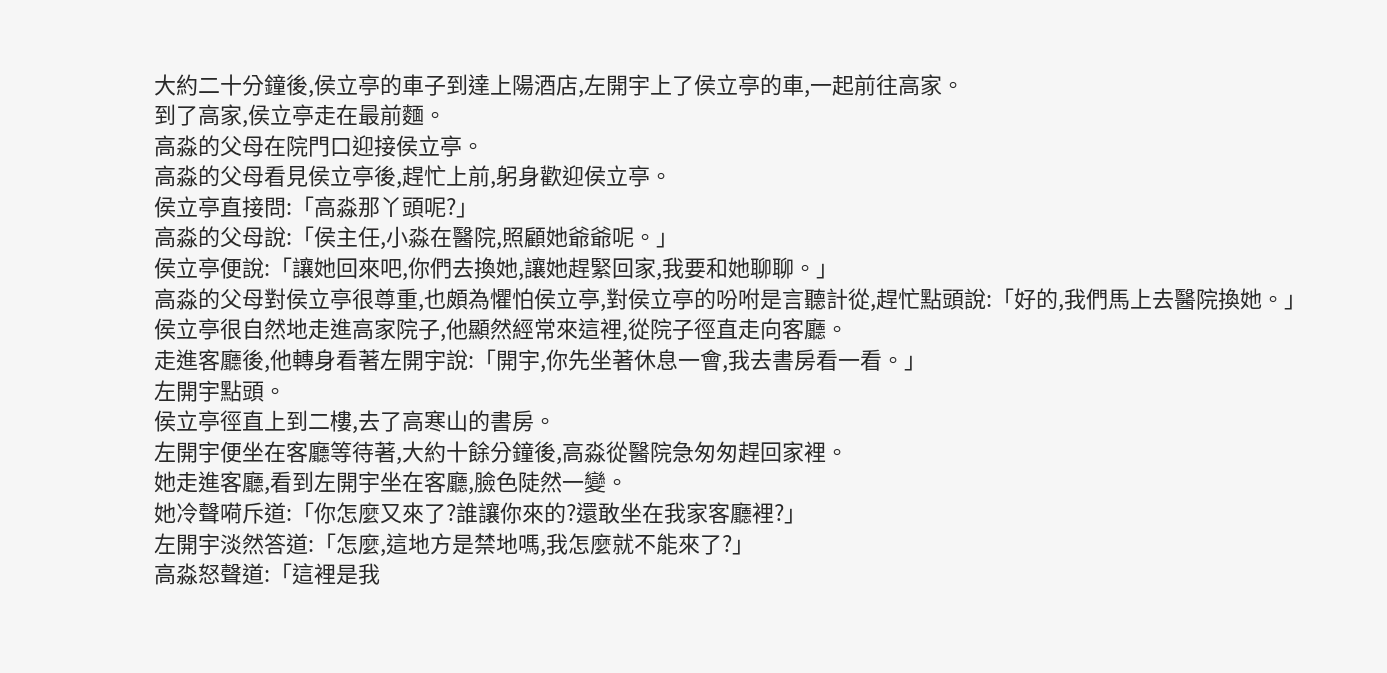大約二十分鐘後,侯立亭的車子到達上陽酒店,左開宇上了侯立亭的車,一起前往高家。
到了高家,侯立亭走在最前麵。
高淼的父母在院門口迎接侯立亭。
高淼的父母看見侯立亭後,趕忙上前,躬身歡迎侯立亭。
侯立亭直接問:「高淼那丫頭呢?」
高淼的父母說:「侯主任,小淼在醫院,照顧她爺爺呢。」
侯立亭便說:「讓她回來吧,你們去換她,讓她趕緊回家,我要和她聊聊。」
高淼的父母對侯立亭很尊重,也頗為懼怕侯立亭,對侯立亭的吩咐是言聽計從,趕忙點頭說:「好的,我們馬上去醫院換她。」
侯立亭很自然地走進高家院子,他顯然經常來這裡,從院子徑直走向客廳。
走進客廳後,他轉身看著左開宇說:「開宇,你先坐著休息一會,我去書房看一看。」
左開宇點頭。
侯立亭徑直上到二樓,去了高寒山的書房。
左開宇便坐在客廳等待著,大約十餘分鐘後,高淼從醫院急匆匆趕回家裡。
她走進客廳,看到左開宇坐在客廳,臉色陡然一變。
她冷聲嗬斥道:「你怎麼又來了?誰讓你來的?還敢坐在我家客廳裡?」
左開宇淡然答道:「怎麼,這地方是禁地嗎,我怎麼就不能來了?」
高淼怒聲道:「這裡是我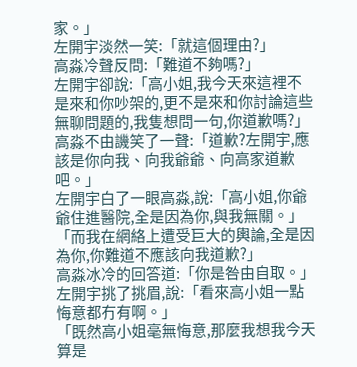家。」
左開宇淡然一笑:「就這個理由?」
高淼冷聲反問:「難道不夠嗎?」
左開宇卻說:「高小姐,我今天來這裡不是來和你吵架的,更不是來和你討論這些無聊問題的,我隻想問一句,你道歉嗎?」
高淼不由譏笑了一聲:「道歉?左開宇,應該是你向我、向我爺爺、向高家道歉吧。」
左開宇白了一眼高淼,說:「高小姐,你爺爺住進醫院,全是因為你,與我無關。」
「而我在網絡上遭受巨大的輿論,全是因為你,你難道不應該向我道歉?」
高淼冰冷的回答道:「你是咎由自取。」
左開宇挑了挑眉,說:「看來高小姐一點悔意都冇有啊。」
「既然高小姐毫無悔意,那麼我想我今天算是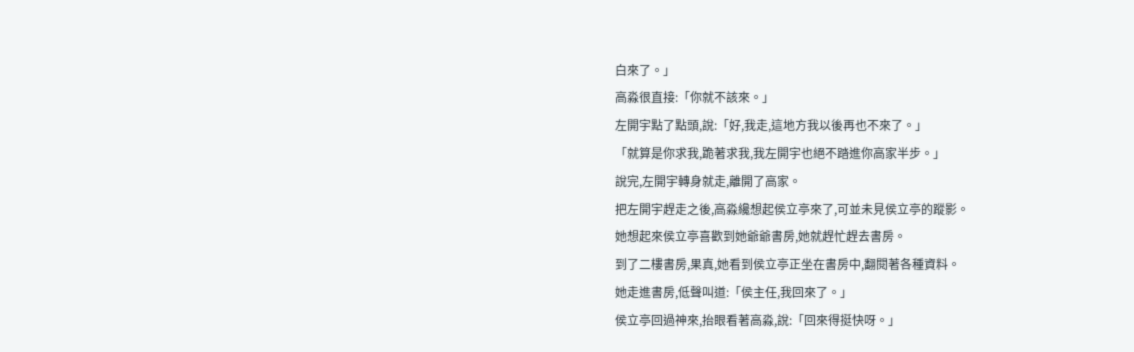白來了。」
高淼很直接:「你就不該來。」
左開宇點了點頭,說:「好,我走,這地方我以後再也不來了。」
「就算是你求我,跪著求我,我左開宇也絕不踏進你高家半步。」
說完,左開宇轉身就走,離開了高家。
把左開宇趕走之後,高淼纔想起侯立亭來了,可並未見侯立亭的蹤影。
她想起來侯立亭喜歡到她爺爺書房,她就趕忙趕去書房。
到了二樓書房,果真,她看到侯立亭正坐在書房中,翻閱著各種資料。
她走進書房,低聲叫道:「侯主任,我回來了。」
侯立亭回過神來,抬眼看著高淼,說:「回來得挺快呀。」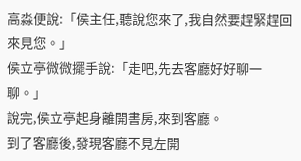高淼便說:「侯主任,聽說您來了,我自然要趕緊趕回來見您。」
侯立亭微微擺手說:「走吧,先去客廳好好聊一聊。」
說完,侯立亭起身離開書房,來到客廳。
到了客廳後,發現客廳不見左開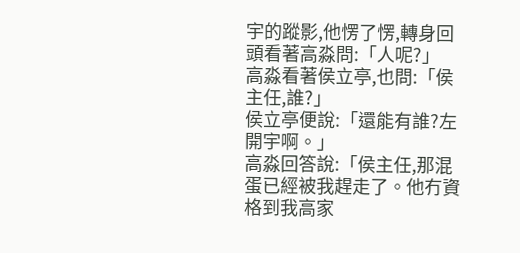宇的蹤影,他愣了愣,轉身回頭看著高淼問:「人呢?」
高淼看著侯立亭,也問:「侯主任,誰?」
侯立亭便說:「還能有誰?左開宇啊。」
高淼回答說:「侯主任,那混蛋已經被我趕走了。他冇資格到我高家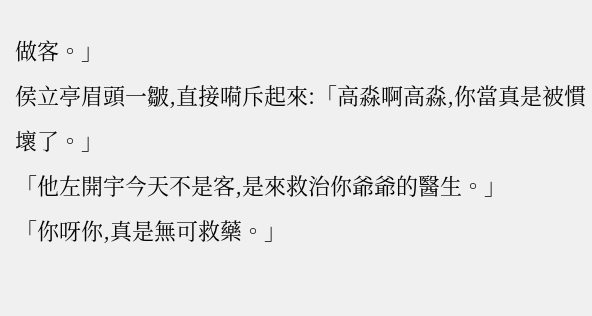做客。」
侯立亭眉頭一皺,直接嗬斥起來:「高淼啊高淼,你當真是被慣壞了。」
「他左開宇今天不是客,是來救治你爺爺的醫生。」
「你呀你,真是無可救藥。」